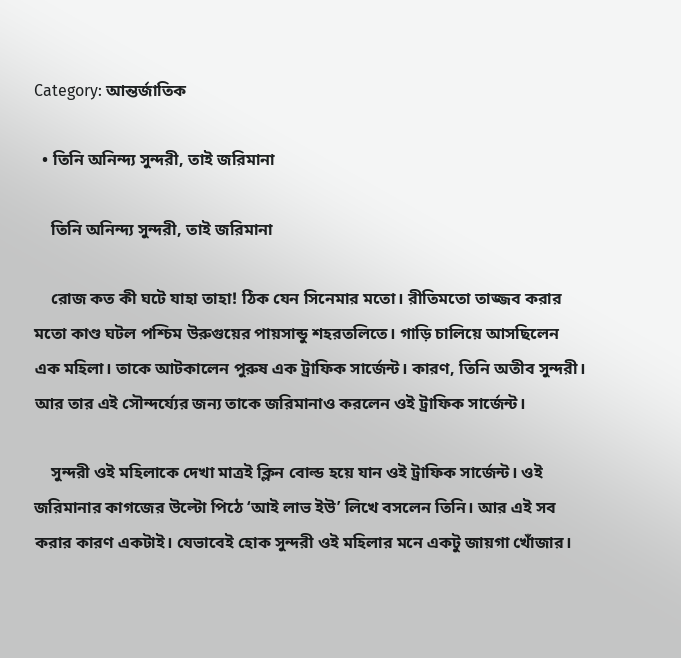Category: আন্তর্জাতিক

  • তিনি অনিন্দ্য সুন্দরী, তাই জরিমানা

    তিনি অনিন্দ্য সুন্দরী, তাই জরিমানা

    রোজ কত কী ঘটে যাহা তাহা! ঠিক যেন সিনেমার মতো। রীতিমতো তাজ্জব করার মতো কাণ্ড ঘটল পশ্চিম উরুগুয়ের পায়সান্ডু শহরতলিতে। গাড়ি চালিয়ে আসছিলেন এক মহিলা। তাকে আটকালেন পুরুষ এক ট্রাফিক সার্জেন্ট। কারণ, তিনি অতীব সুন্দরী। আর তার এই সৌন্দর্য্যের জন্য তাকে জরিমানাও করলেন ওই ট্রাফিক সার্জেন্ট।

    সুন্দরী ওই মহিলাকে দেখা মাত্রই ক্লিন বোল্ড হয়ে যান ওই ট্রাফিক সার্জেন্ট। ওই জরিমানার কাগজের উল্টো পিঠে ‘আই লাভ ইউ’ লিখে বসলেন তিনি। আর এই সব করার কারণ একটাই। যেভাবেই হোক সুন্দরী ওই মহিলার মনে একটু জায়গা খোঁজার।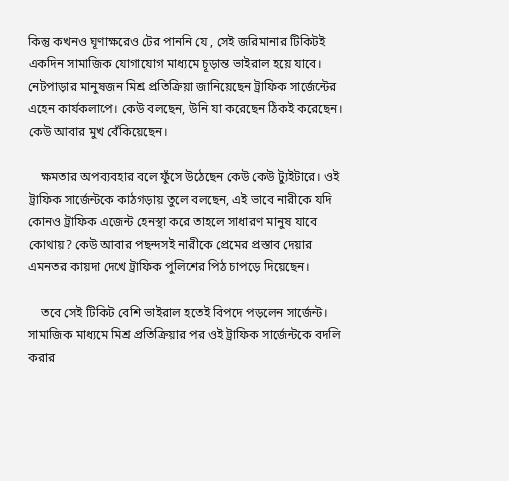কিন্তু কখনও ঘূণাক্ষরেও টের পাননি যে , সেই জরিমানার টিকিটই একদিন সামাজিক যোগাযোগ মাধ্যমে চূড়ান্ত ভাইরাল হয়ে যাবে। নেটপাড়ার মানুষজন মিশ্র প্রতিক্রিয়া জানিয়েছেন ট্রাফিক সার্জেন্টের এহেন কার্যকলাপে। কেউ বলছেন, উনি যা করেছেন ঠিকই করেছেন। কেউ আবার মুখ বেঁকিয়েছেন।

    ক্ষমতার অপব্যবহার বলে ফুঁসে উঠেছেন কেউ কেউ ট্যুইটারে। ওই ট্রাফিক সার্জেন্টকে কাঠগড়ায় তুলে বলছেন, এই ভাবে নারীকে যদি কোনও ট্রাফিক এজেন্ট হেনস্থা করে তাহলে সাধারণ মানুষ যাবে কোথায়? কেউ আবার পছন্দসই নারীকে প্রেমের প্রস্তাব দেয়ার এমনতর কায়দা দেখে ট্রাফিক পুলিশের পিঠ চাপড়ে দিয়েছেন।

    তবে সেই টিকিট বেশি ভাইরাল হতেই বিপদে পড়লেন সার্জেন্ট। সামাজিক মাধ্যমে মিশ্র প্রতিক্রিয়ার পর ওই ট্রাফিক সার্জেন্টকে বদলি করার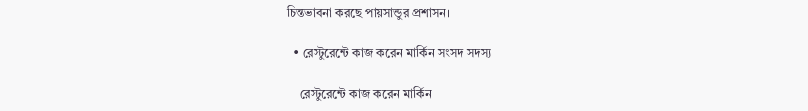চিন্তভাবনা করছে পায়সান্ডুর প্রশাসন।

  • রেস্টুরেন্টে কাজ করেন মার্কিন সংসদ সদস্য

    রেস্টুরেন্টে কাজ করেন মার্কিন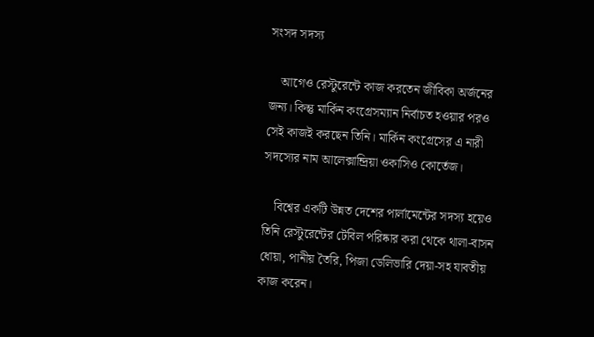সংসদ সদস্য

    আগেও রেস্টুরেন্টে কাজ করতেন জীবিকা অর্জনের জন্য। কিন্তু মার্কিন কংগ্রেসম্যান নির্বাচত হওয়ার পরও সেই কাজই করছেন তিনি। মার্কিন কংগ্রেসের এ নারী সদস্যের নাম আলেক্সান্দ্রিয়া ওকাসিও কোর্তেজ।

    বিশ্বের একটি উন্নত দেশের পার্লামেন্টের সদস্য হয়েও তিনি রেস্টুরেন্টের টেবিল পরিষ্কার করা থেকে থালা-বাসন ধোয়া, পানীয় তৈরি, পিজা ডেলিভারি দেয়া-সহ যাবতীয় কাজ করেন।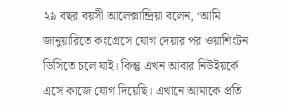২৯ বছর বয়সী আলেক্সান্দ্রিয়া বলেন, ‘আমি জানুয়ারিতে কংগ্রেসে যোগ দেয়ার পর ওয়াশিংটন ডিসিতে চলে যাই। কিন্তু এখন আবার নিউইয়র্কে এসে কাজে যোগ দিয়েছি। এখানে আমাকে প্রতি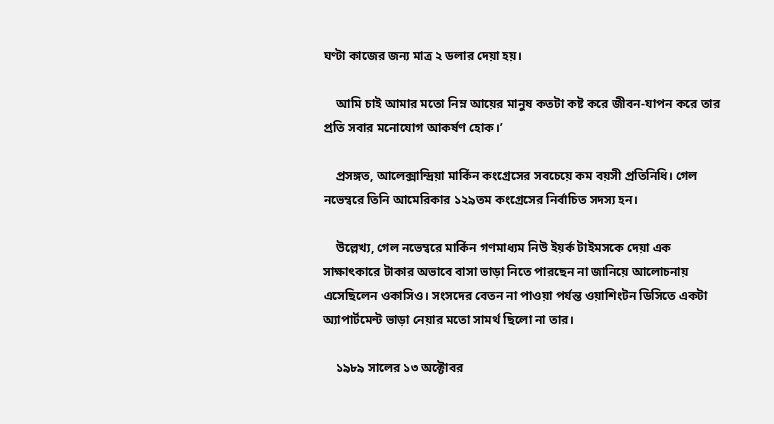ঘণ্টা কাজের জন্য মাত্র ২ ডলার দেয়া হয়।

    আমি চাই আমার মতো নিম্ন আয়ের মানুষ কতটা কষ্ট করে জীবন-যাপন করে তার প্রতি সবার মনোযোগ আকর্ষণ হোক।’

    প্রসঙ্গত, আলেক্সান্দ্রিয়া মার্কিন কংগ্রেসের সবচেয়ে কম বয়সী প্রতিনিধি। গেল নভেম্বরে তিনি আমেরিকার ১২৯তম কংগ্রেসের নির্বাচিত সদস্য হন।

    উল্লেখ্য, গেল নভেম্বরে মার্কিন গণমাধ্যম নিউ ইয়র্ক টাইমসকে দেয়া এক সাক্ষাৎকারে টাকার অভাবে বাসা ভাড়া নিতে পারছেন না জানিয়ে আলোচনায় এসেছিলেন ওকাসিও। সংসদের বেতন না পাওয়া পর্যন্ত ওয়াশিংটন ডিসিতে একটা অ্যাপার্টমেন্ট ভাড়া নেয়ার মতো সামর্থ ছিলো না তার।

    ১৯৮৯ সালের ১৩ অক্টোবর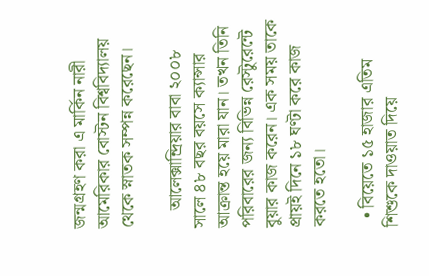জন্মগ্রহণ করা এ মার্কিন নারী আমেরিকার বোস্টন বিশ্ববিদ্যালয় থেকে স্নাতক সম্পন্ন করেছেন।

    আলেক্সান্দ্রিয়ার বাবা ২০০৮ সালে ৪৮ বছর বয়সে ক্যান্সার আক্রান্ত হয়ে মারা যান। তখন তিনি পরিবারের জন্য বিভিন্ন রেস্টুরেন্টে বুয়ার কাজ করেন। এক সময় তাকে প্রায়ই দিনে ১৮ ঘণ্টা করে কাজ করতে হতো।

  • বিয়েতে ১৫ হাজার এতিম শিশুকে দাওয়াত দিয়ে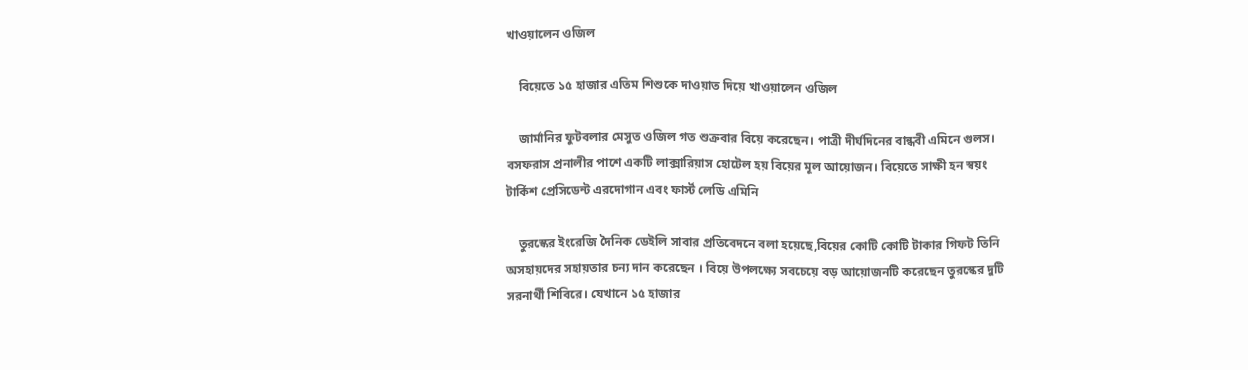খাওয়ালেন ওজিল

    বিয়েতে ১৫ হাজার এতিম শিশুকে দাওয়াত দিয়ে খাওয়ালেন ওজিল

    জার্মানির ফুটবলার মেসুত ওজিল গত শুক্রবার বিয়ে করেছেন। পাত্রী দীর্ঘদিনের বান্ধবী এমিনে গুলস। বসফরাস প্রনালীর পাশে একটি লাক্সারিয়াস হোটেল হয় বিয়ের মূল আয়োজন। বিয়েতে সাক্ষী হন স্বয়ং টার্কিশ প্রেসিডেন্ট এরদোগান এবং ফার্স্ট লেডি এমিনি

    তুরস্কের ইংরেজি দৈনিক ডেইলি সাবার প্রতিবেদনে বলা হয়েছে,বিয়ের কোটি কোটি টাকার গিফট তিনি অসহায়দের সহায়তার চন্য দান করেছেন । বিয়ে উপলক্ষ্যে সবচেয়ে বড় আয়োজনটি করেছেন তুরস্কের দুটি সরনার্থী শিবিরে। যেখানে ১৫ হাজার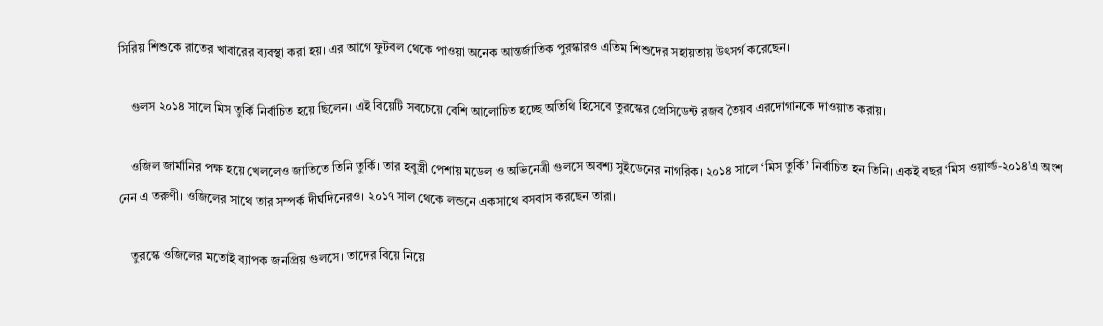সিরিয় শিশুকে রাতের খাবারের ব্যবস্থা করা হয়। এর আগে ফুটবল থেকে পাওয়া অনেক আন্তর্জাতিক পুরস্কারও এতিম শিশুদের সহায়তায় উৎসর্গ করেছেন।

    গুলস ২০১৪ সালে মিস তুর্কি নির্বাচিত হয়ে ছিলেন। এই বিয়েটি সবচেয়ে বেশি আলোচিত হচ্ছে অতিথি হিসেবে তুরস্কের প্রেসিডেন্ট রজব তৈয়ব এরদোগানকে দাওয়াত করায়।

    ওজিল জার্মানির পক্ষ হয়ে খেললেও জাতিতে তিনি তুর্কি। তার হবুস্ত্রী পেশায় মডেল ও অভিনেত্রী গুলসে অবশ্য সুইডেনের নাগরিক। ২০১৪ সালে ‘মিস তুর্কি’ নির্বাচিত হন তিনি। একই বছর ‘মিস ওয়ার্ল্ড-২০১৪’এ অংশ নেন এ তরুণী। ওজিলের সাথে তার সম্পর্ক দীর্ঘদিনেরও। ২০১৭ সাল থেকে লন্ডনে একসাথে বসবাস করছেন তারা।

    তুরস্কে ওজিলের মতোই ব্যাপক জনপ্রিয় গুলসে। তাদের বিয়ে নিয়ে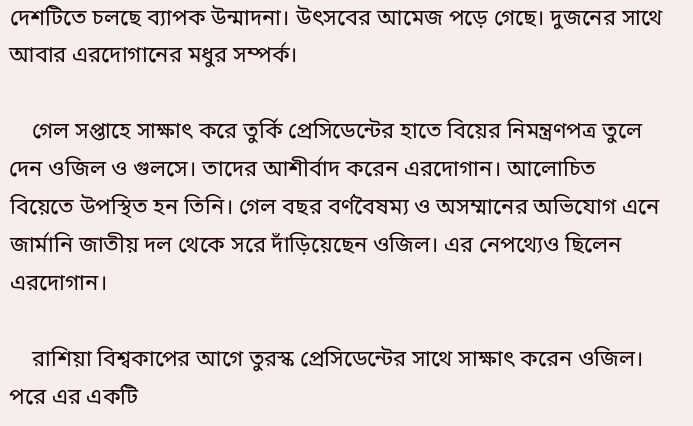দেশটিতে চলছে ব্যাপক উন্মাদনা। উৎসবের আমেজ পড়ে গেছে। দুজনের সাথে আবার এরদোগানের মধুর সম্পর্ক।

    গেল সপ্তাহে সাক্ষাৎ করে তুর্কি প্রেসিডেন্টের হাতে বিয়ের নিমন্ত্রণপত্র তুলে দেন ওজিল ও গুলসে। তাদের আশীর্বাদ করেন এরদোগান। আলোচিত বিয়েতে উপস্থিত হন তিনি। গেল বছর বর্ণবৈষম্য ও অসম্মানের অভিযোগ এনে জার্মানি জাতীয় দল থেকে সরে দাঁড়িয়েছেন ওজিল। এর নেপথ্যেও ছিলেন এরদোগান।

    রাশিয়া বিশ্বকাপের আগে তুরস্ক প্রেসিডেন্টের সাথে সাক্ষাৎ করেন ওজিল। পরে এর একটি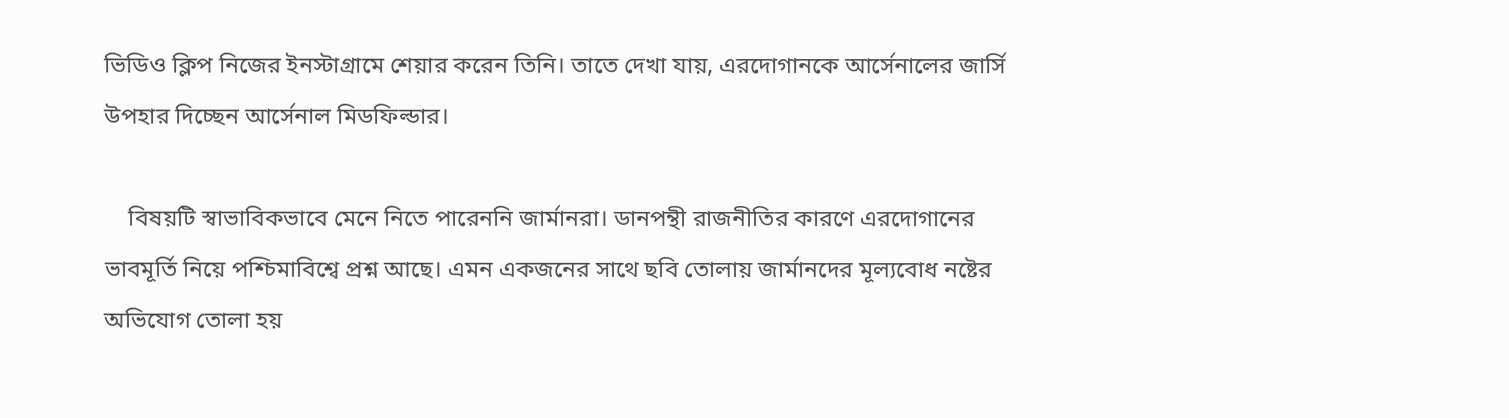ভিডিও ক্লিপ নিজের ইনস্টাগ্রামে শেয়ার করেন তিনি। তাতে দেখা যায়, এরদোগানকে আর্সেনালের জার্সি উপহার দিচ্ছেন আর্সেনাল মিডফিল্ডার।

    বিষয়টি স্বাভাবিকভাবে মেনে নিতে পারেননি জার্মানরা। ডানপন্থী রাজনীতির কারণে এরদোগানের ভাবমূর্তি নিয়ে পশ্চিমাবিশ্বে প্রশ্ন আছে। এমন একজনের সাথে ছবি তোলায় জার্মানদের মূল্যবোধ নষ্টের অভিযোগ তোলা হয়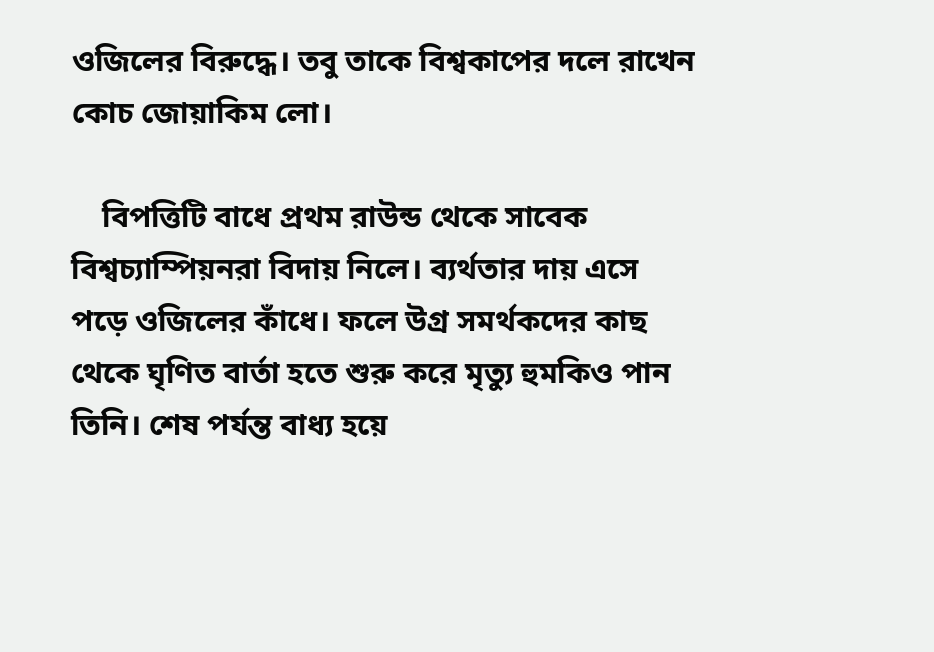ওজিলের বিরুদ্ধে। তবু তাকে বিশ্বকাপের দলে রাখেন কোচ জোয়াকিম লো।

    বিপত্তিটি বাধে প্রথম রাউন্ড থেকে সাবেক বিশ্বচ্যাম্পিয়নরা বিদায় নিলে। ব্যর্থতার দায় এসে পড়ে ওজিলের কাঁধে। ফলে উগ্র সমর্থকদের কাছ থেকে ঘৃণিত বার্তা হতে শুরু করে মৃত্যু হুমকিও পান তিনি। শেষ পর্যন্ত বাধ্য হয়ে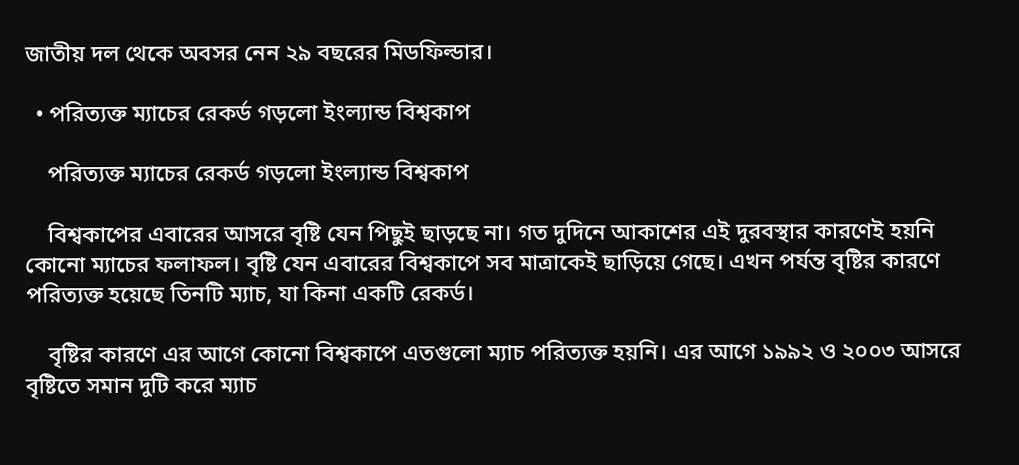জাতীয় দল থেকে অবসর নেন ২৯ বছরের মিডফিল্ডার।

  • পরিত্যক্ত ম্যাচের রেকর্ড গড়লো ইংল্যান্ড বিশ্বকাপ

    পরিত্যক্ত ম্যাচের রেকর্ড গড়লো ইংল্যান্ড বিশ্বকাপ

    বিশ্বকাপের এবারের আসরে বৃষ্টি যেন পিছুই ছাড়ছে না। গত দুদিনে আকাশের এই দুরবস্থার কারণেই হয়নি কোনো ম্যাচের ফলাফল। বৃষ্টি যেন এবারের বিশ্বকাপে সব মাত্রাকেই ছাড়িয়ে গেছে। এখন পর্যন্ত বৃষ্টির কারণে পরিত্যক্ত হয়েছে তিনটি ম্যাচ, যা কিনা একটি রেকর্ড।

    বৃষ্টির কারণে এর আগে কোনো বিশ্বকাপে এতগুলো ম্যাচ পরিত্যক্ত হয়নি। এর আগে ১৯৯২ ও ২০০৩ আসরে বৃষ্টিতে সমান দুটি করে ম্যাচ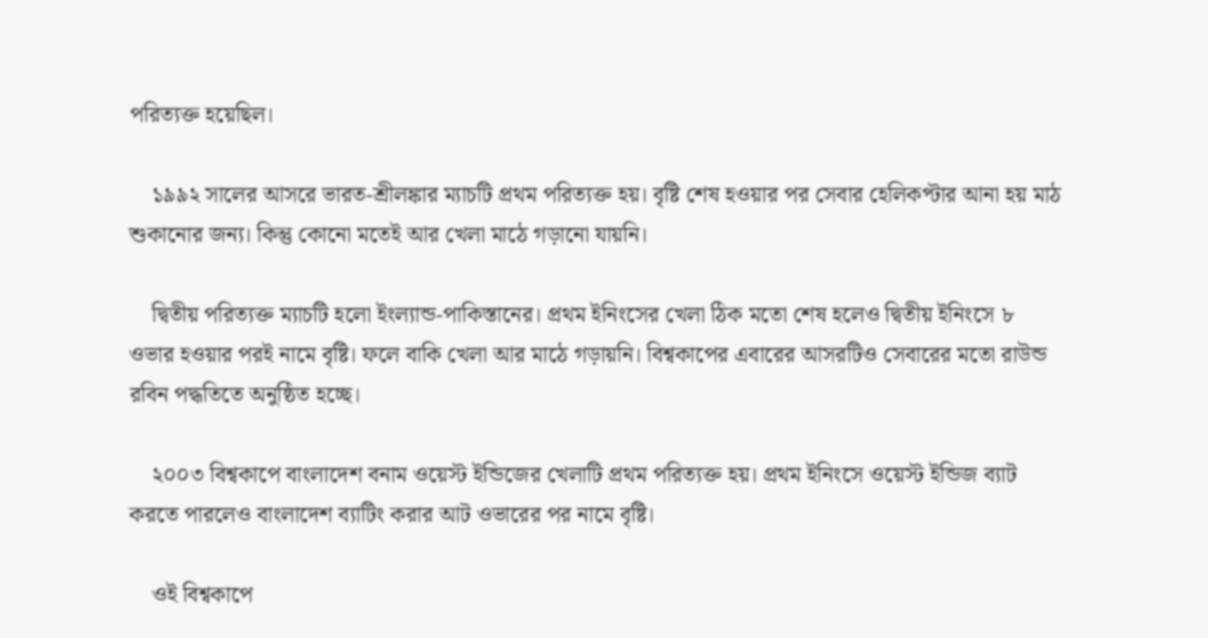পরিত্যক্ত হয়েছিল।

    ১৯৯২ সালের আসরে ভারত-শ্রীলঙ্কার ম্যাচটি প্রথম পরিত্যক্ত হয়। বৃষ্টি শেষ হওয়ার পর সেবার হেলিকপ্টার আনা হয় মাঠ শুকানোর জন্য। কিন্তু কোনো মতেই আর খেলা মাঠে গড়ানো যায়নি।

    দ্বিতীয় পরিত্যক্ত ম্যাচটি হলো ইংল্যান্ড-পাকিস্তানের। প্রথম ইনিংসের খেলা ঠিক মতো শেষ হলেও দ্বিতীয় ইনিংসে ৮ ওভার হওয়ার পরই নামে বৃষ্টি। ফলে বাকি খেলা আর মাঠে গড়ায়নি। বিশ্বকাপের এবারের আসরটিও সেবারের মতো রাউন্ড রবিন পদ্ধতিতে অনুষ্ঠিত হচ্ছে।

    ২০০৩ বিশ্বকাপে বাংলাদেশ বনাম ওয়েস্ট ইন্ডিজের খেলাটি প্রথম পরিত্যক্ত হয়। প্রথম ইনিংসে ওয়েস্ট ইন্ডিজ ব্যাট করতে পারলেও বাংলাদেশ ব্যাটিং করার আট ওভারের পর নামে বৃষ্টি।

    ওই বিশ্বকাপে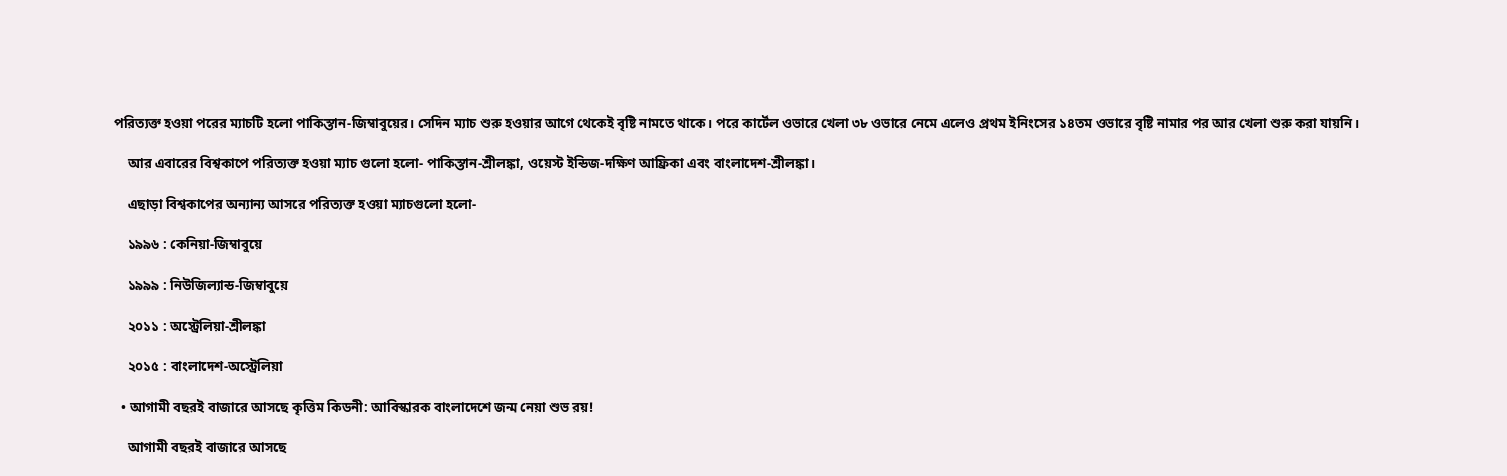পরিত্যক্ত হওয়া পরের ম্যাচটি হলো পাকিস্তান-জিম্বাবুয়ের। সেদিন ম্যাচ শুরু হওয়ার আগে থেকেই বৃষ্টি নামতে থাকে। পরে কার্টেল ওভারে খেলা ৩৮ ওভারে নেমে এলেও প্রথম ইনিংসের ১৪তম ওভারে বৃষ্টি নামার পর আর খেলা শুরু করা যায়নি।

    আর এবারের বিশ্বকাপে পরিত্যক্ত হওয়া ম্যাচ গুলো হলো- পাকিস্তান-শ্রীলঙ্কা, ওয়েস্ট ইন্ডিজ-দক্ষিণ আফ্রিকা এবং বাংলাদেশ-শ্রীলঙ্কা।

    এছাড়া বিশ্বকাপের অন্যান্য আসরে পরিত্যক্ত হওয়া ম্যাচগুলো হলো-

    ১৯৯৬ : কেনিয়া-জিম্বাবুয়ে

    ১৯৯৯ : নিউজিল্যান্ড-জিম্বাবুয়ে

    ২০১১ : অস্ট্রেলিয়া-শ্রীলঙ্কা

    ২০১৫ : বাংলাদেশ-অস্ট্রেলিয়া

  • আগামী বছরই বাজারে আসছে কৃত্তিম কিডনী: আবিস্কারক বাংলাদেশে জন্ম নেয়া শুভ রয়!

    আগামী বছরই বাজারে আসছে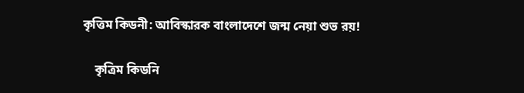কৃত্তিম কিডনী: আবিস্কারক বাংলাদেশে জন্ম নেয়া শুভ রয়!

    কৃত্রিম কিডনি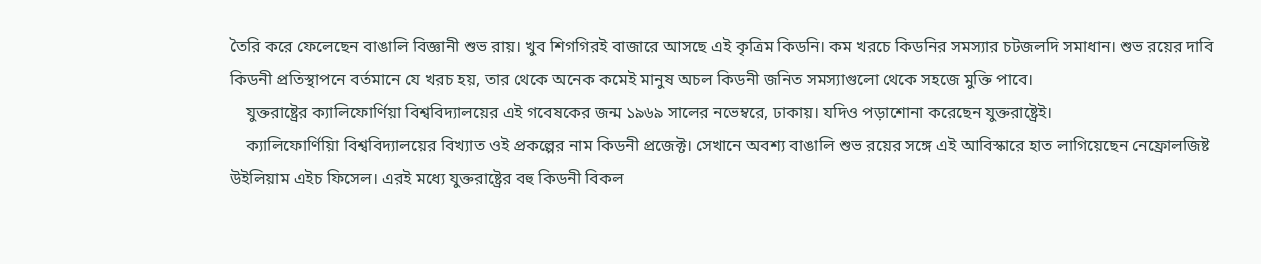তৈরি করে ফেলেছেন বাঙালি বিজ্ঞানী শুভ রায়। খুব শিগগিরই বাজারে আসছে এই কৃত্রিম কিডনি। কম খরচে কিডনির সমস্যার চটজলদি সমাধান। শুভ রয়ের দাবি কিডনী প্রতিস্থাপনে বর্তমানে যে খরচ হয়, তার থেকে অনেক কমেই মানুষ অচল কিডনী জনিত সমস্যাগুলো থেকে সহজে মুক্তি পাবে।
    যুক্তরাষ্ট্রের ক্যালিফোর্ণিয়া বিশ্ববিদ্যালয়ের এই গবেষকের জন্ম ১৯৬৯ সালের নভেম্বরে, ঢাকায়। যদিও পড়াশোনা করেছেন যুক্তরাষ্ট্রেই।
    ক্যালিফোর্ণিয়িা বিশ্ববিদ্যালয়ের বিখ্যাত ওই প্রকল্পের নাম কিডনী প্রজেক্ট। সেখানে অবশ্য বাঙালি শুভ রয়ের সঙ্গে এই আবিস্কারে হাত লাগিয়েছেন নেফ্রোলজিষ্ট উইলিয়াম এইচ ফিসেল। এরই মধ্যে যুক্তরাষ্ট্রের বহু কিডনী বিকল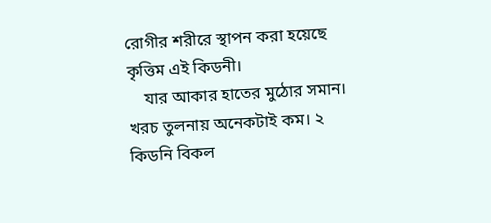রোগীর শরীরে স্থাপন করা হয়েছে কৃত্তিম এই কিডনী।
    যার আকার হাতের মুঠোর সমান। খরচ তুলনায় অনেকটাই কম। ২ কিডনি বিকল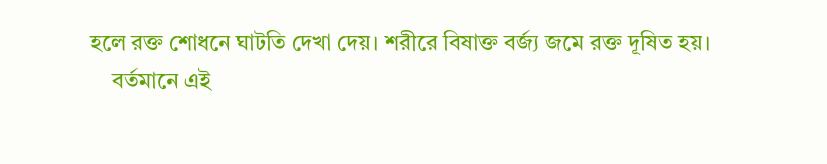হলে রক্ত শোধনে ঘাটতি দেখা দেয়। শরীরে বিষাক্ত বর্জ্য জমে রক্ত দূষিত হয়।
    বর্তমানে এই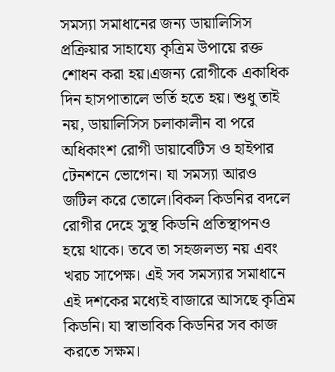সমস্যা সমাধানের জন্য ডায়ালিসিস প্রক্রিয়ার সাহায্যে কৃত্রিম উপায়ে রক্ত শোধন করা হয়।এজন্য রোগীকে একাধিক দিন হাসপাতালে ভর্তি হতে হয়। শুধু তাই নয়, ডায়ালিসিস চলাকালীন বা পরে অধিকাংশ রোগী ডায়াবেটিস ও হাইপার টেনশনে ভোগেন। যা সমস্যা আরও জটিল করে তোলে।বিকল কিডনির বদলে রোগীর দেহে সুস্থ কিডনি প্রতিস্থাপনও হয়ে থাকে। তবে তা সহজলভ্য নয় এবং খরচ সাপেক্ষ। এই সব সমস্যার সমাধানে এই দশকের মধ্যেই বাজারে আসছে কৃত্রিম কিডনি। যা স্বাভাবিক কিডনির সব কাজ করতে সক্ষম।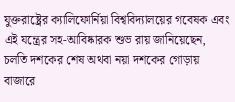যুক্তরাষ্ট্রের ক্যালিফোর্নিয়া বিশ্ববিদ্যালয়ের গবেষক এবং এই যন্ত্রের সহ-আবিষ্কারক শুভ রায় জানিয়েছেন, চলতি দশকের শেষ অথবা নয়া দশকের গোড়ায় বাজারে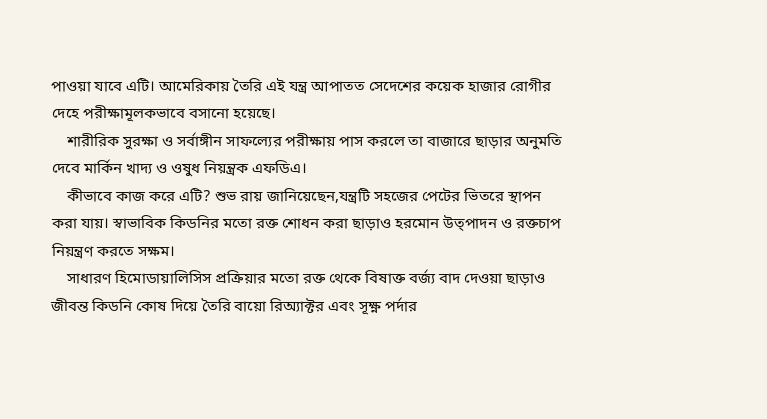পাওয়া যাবে এটি। আমেরিকায় তৈরি এই যন্ত্র আপাতত সেদেশের কয়েক হাজার রোগীর দেহে পরীক্ষামূলকভাবে বসানো হয়েছে।
    শারীরিক সুরক্ষা ও সর্বাঙ্গীন সাফল্যের পরীক্ষায় পাস করলে তা বাজারে ছাড়ার অনুমতি দেবে মার্কিন খাদ্য ও ওষুধ নিয়ন্ত্রক এফডিএ।
    কীভাবে কাজ করে এটি? শুভ রায় জানিয়েছেন,যন্ত্রটি সহজের পেটের ভিতরে স্থাপন করা যায়। স্বাভাবিক কিডনির মতো রক্ত শোধন করা ছাড়াও হরমোন উত্পাদন ও রক্তচাপ নিয়ন্ত্রণ করতে সক্ষম।
    সাধারণ হিমোডায়ালিসিস প্রক্রিয়ার মতো রক্ত থেকে বিষাক্ত বর্জ্য বাদ দেওয়া ছাড়াও জীবন্ত কিডনি কোষ দিয়ে তৈরি বায়ো রিঅ্যাক্টর এবং সূক্ষ্ণ পর্দার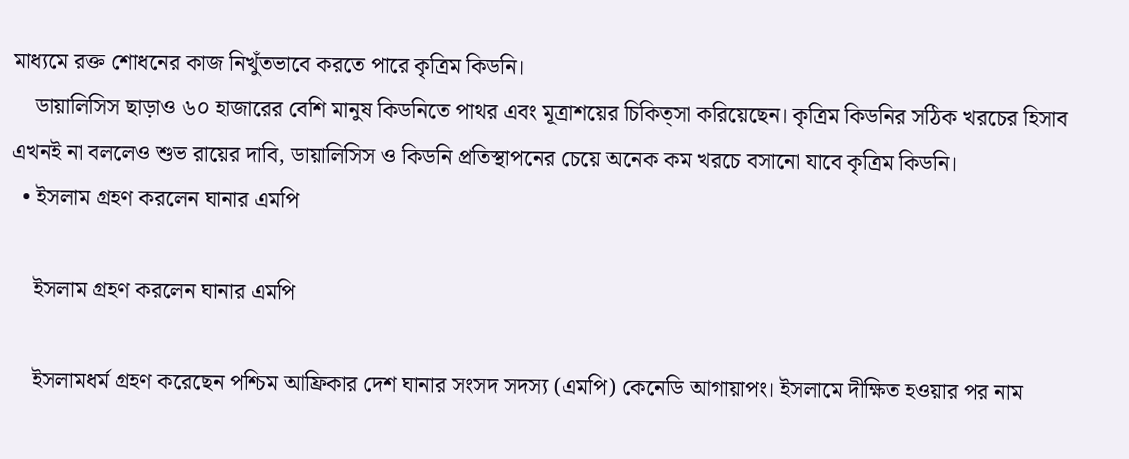মাধ্যমে রক্ত শোধনের কাজ নিখুঁতভাবে করতে পারে কৃত্রিম কিডনি।
    ডায়ালিসিস ছাড়াও ৬০ হাজারের বেশি মানুষ কিডনিতে পাথর এবং মূত্রাশয়ের চিকিত্সা করিয়েছেন। কৃত্রিম কিডনির সঠিক খরচের হিসাব এখনই না বললেও শুভ রায়ের দাবি, ডায়ালিসিস ও কিডনি প্রতিস্থাপনের চেয়ে অনেক কম খরচে বসানো যাবে কৃত্রিম কিডনি।
  • ইসলাম গ্রহণ করলেন ঘানার এমপি

    ইসলাম গ্রহণ করলেন ঘানার এমপি

    ইসলামধর্ম গ্রহণ করেছেন পশ্চিম আফ্রিকার দেশ ঘানার সংসদ সদস্য (এমপি) কেনেডি আগায়াপং। ইসলামে দীক্ষিত হওয়ার পর নাম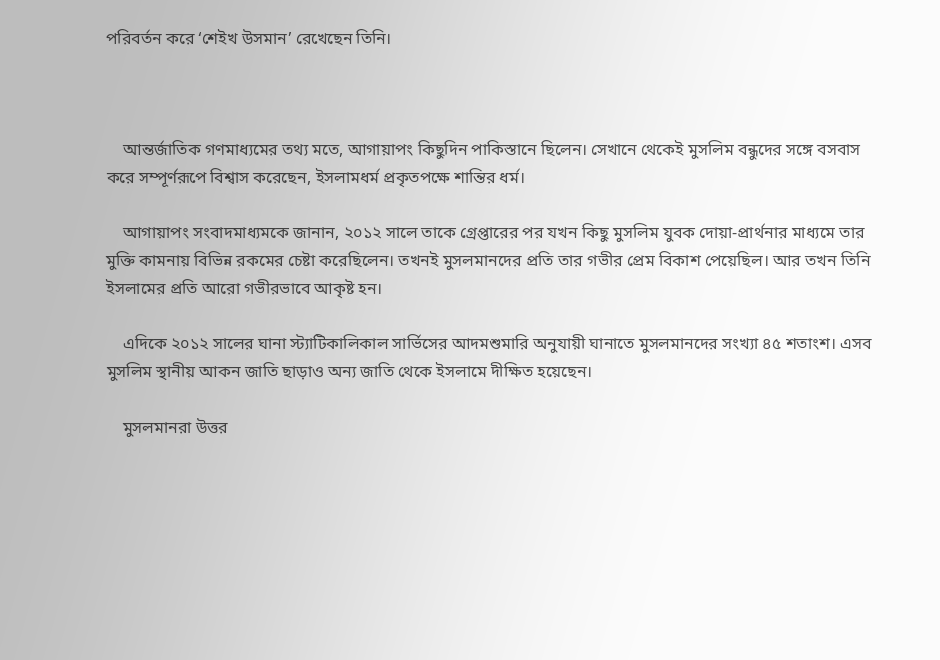পরিবর্তন করে ‘শেইখ উসমান’ রেখেছেন তিনি।



    আন্তর্জাতিক গণমাধ্যমের তথ্য মতে, আগায়াপং কিছুদিন পাকিস্তানে ছিলেন। সেখানে থেকেই মুসলিম বন্ধুদের সঙ্গে বসবাস করে সম্পূর্ণরূপে বিশ্বাস করেছেন, ইসলামধর্ম প্রকৃতপক্ষে শান্তির ধর্ম।

    আগায়াপং সংবাদমাধ্যমকে জানান, ২০১২ সালে তাকে গ্রেপ্তারের পর যখন কিছু মুসলিম যুবক দোয়া-প্রার্থনার মাধ্যমে তার মুক্তি কামনায় বিভিন্ন রকমের চেষ্টা করেছিলেন। তখনই মুসলমানদের প্রতি তার গভীর প্রেম বিকাশ পেয়েছিল। আর তখন তিনি ইসলামের প্রতি আরো গভীরভাবে আকৃষ্ট হন।

    এদিকে ২০১২ সালের ঘানা স্ট্যাটিকালিকাল সার্ভিসের আদমশুমারি অনুযায়ী ঘানাতে মুসলমানদের সংখ্যা ৪৫ শতাংশ। এসব মুসলিম স্থানীয় আকন জাতি ছাড়াও অন্য জাতি থেকে ইসলামে দীক্ষিত হয়েছেন।

    মুসলমানরা উত্তর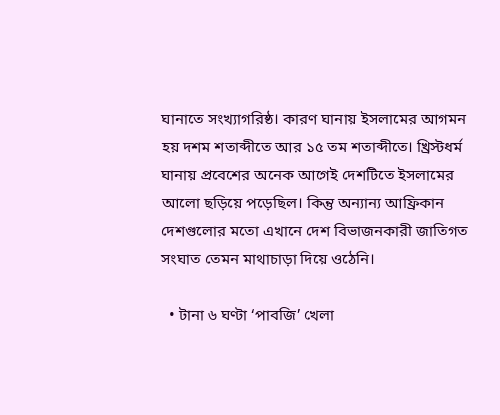ঘানাতে সংখ্যাগরিষ্ঠ। কারণ ঘানায় ইসলামের আগমন হয় দশম শতাব্দীতে আর ১৫ তম শতাব্দীতে। খ্রিস্টধর্ম ঘানায় প্রবেশের অনেক আগেই দেশটিতে ইসলামের আলো ছড়িয়ে পড়েছিল। কিন্তু অন্যান্য আফ্রিকান দেশগুলোর মতো এখানে দেশ বিভাজনকারী জাতিগত সংঘাত তেমন মাথাচাড়া দিয়ে ওঠেনি।

  • টানা ৬ ঘণ্টা ‘পাবজি’ খেলা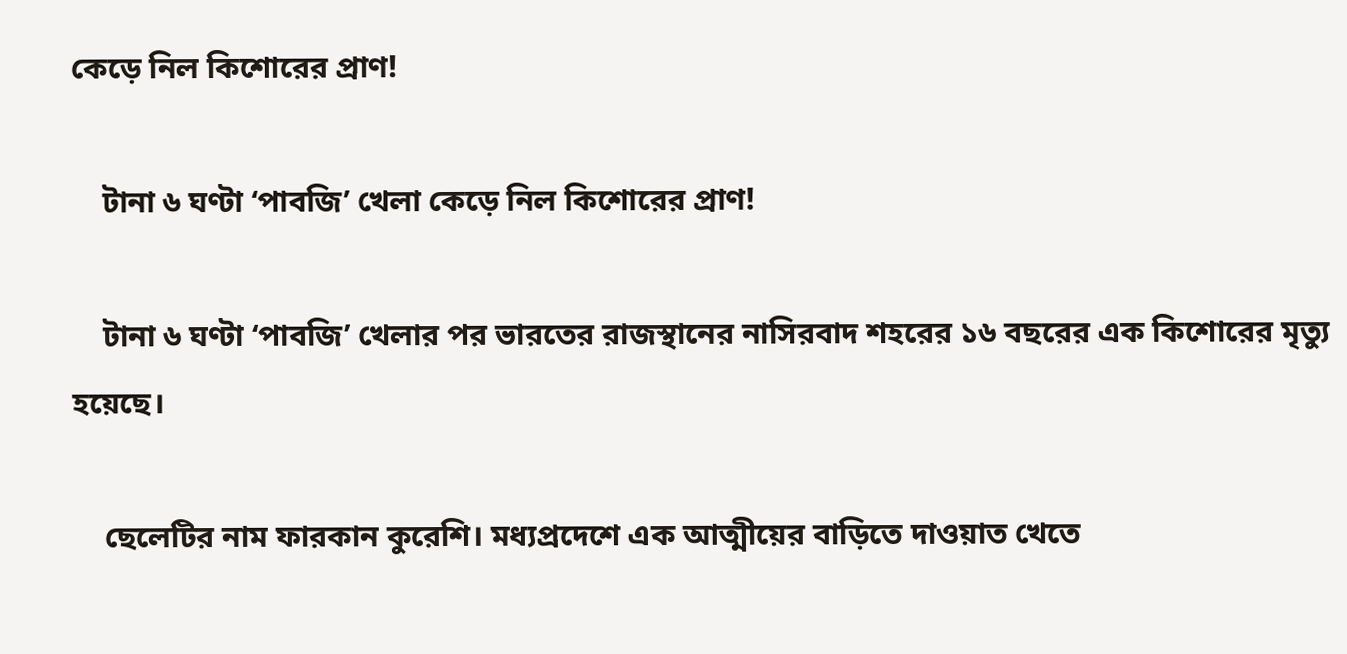কেড়ে নিল কিশোরের প্রাণ!

    টানা ৬ ঘণ্টা ‘পাবজি’ খেলা কেড়ে নিল কিশোরের প্রাণ!

    টানা ৬ ঘণ্টা ‘পাবজি’ খেলার পর ভারতের রাজস্থানের নাসিরবাদ শহরের ১৬ বছরের এক কিশোরের মৃত্যু হয়েছে।

    ছেলেটির নাম ফারকান কুরেশি। মধ্যপ্রদেশে এক আত্মীয়ের বাড়িতে দাওয়াত খেতে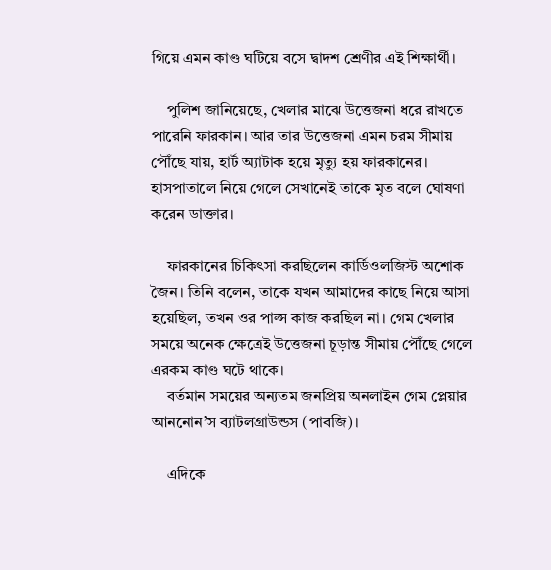গিয়ে এমন কাণ্ড ঘটিয়ে বসে দ্বাদশ শ্রেণীর এই শিক্ষার্থী।

    পুলিশ জানিয়েছে, খেলার মাঝে উত্তেজনা ধরে রাখতে পারেনি ফারকান। আর তার উত্তেজনা এমন চরম সীমায় পৌঁছে যায়, হার্ট অ্যাটাক হয়ে মৃত্যু হয় ফারকানের। হাসপাতালে নিয়ে গেলে সেখানেই তাকে মৃত বলে ঘোষণা করেন ডাক্তার।

    ফারকানের চিকিৎসা করছিলেন কার্ডিওলজিস্ট অশোক জৈন। তিনি বলেন, তাকে যখন আমাদের কাছে নিয়ে আসা হয়েছিল, তখন ওর পাল্স কাজ করছিল না। গেম খেলার সময়ে অনেক ক্ষেত্রেই উত্তেজনা চূড়ান্ত সীমায় পৌঁছে গেলে এরকম কাণ্ড ঘটে থাকে।
    বর্তমান সময়ের অন্যতম জনপ্রিয় অনলাইন গেম প্লেয়ার আননোন’স ব্যাটলগ্রাউন্ডস (পাবজি)।

    এদিকে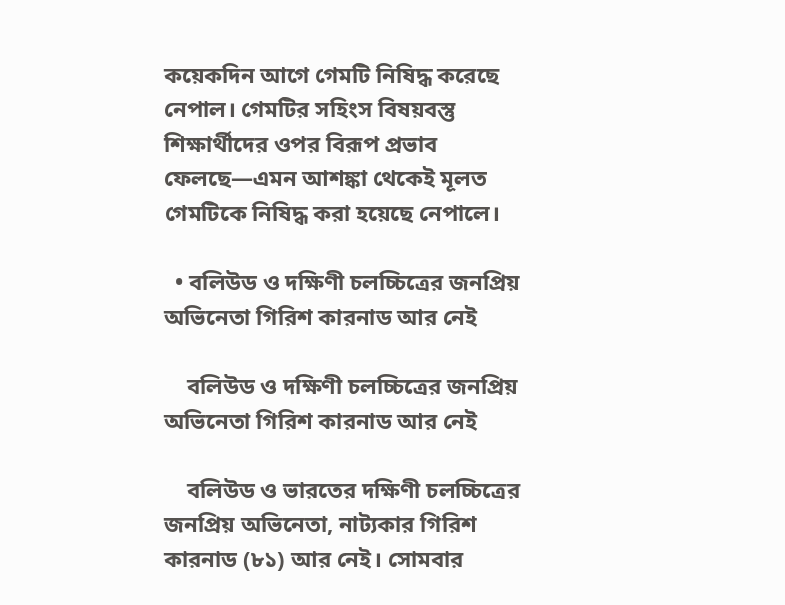কয়েকদিন আগে গেমটি নিষিদ্ধ করেছে নেপাল। গেমটির সহিংস বিষয়বস্তু শিক্ষার্থীদের ওপর বিরূপ প্রভাব ফেলছে—এমন আশঙ্কা থেকেই মূলত গেমটিকে নিষিদ্ধ করা হয়েছে নেপালে।

  • বলিউড ও দক্ষিণী চলচ্চিত্রের জনপ্রিয় অভিনেতা গিরিশ কারনাড আর নেই

    বলিউড ও দক্ষিণী চলচ্চিত্রের জনপ্রিয় অভিনেতা গিরিশ কারনাড আর নেই

    বলিউড ও ভারতের দক্ষিণী চলচ্চিত্রের জনপ্রিয় অভিনেতা, নাট্যকার গিরিশ কারনাড (৮১) আর নেই। সোমবার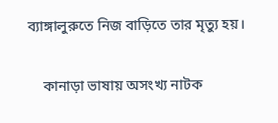ব্যাঙ্গালুরুতে নিজ বাড়িতে তার মৃত্যু হয়।

    কানাড়া ভাষায় অসংখ্য নাটক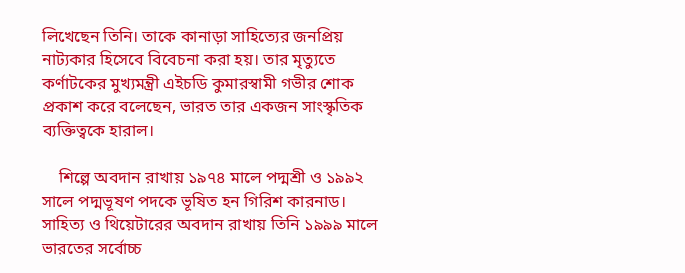লিখেছেন তিনি। তাকে কানাড়া সাহিত্যের জনপ্রিয় নাট্যকার হিসেবে বিবেচনা করা হয়। তার মৃত্যুতে কর্ণাটকের মুখ্যমন্ত্রী এইচডি কুমারস্বামী গভীর শোক প্রকাশ করে বলেছেন, ভারত তার একজন সাংস্কৃতিক ব্যক্তিত্বকে হারাল।

    শিল্পে অবদান রাখায় ১৯৭৪ মালে পদ্মশ্রী ও ১৯৯২ সালে পদ্মভূষণ পদকে ভূষিত হন গিরিশ কারনাড। সাহিত্য ও থিয়েটারের অবদান রাখায় তিনি ১৯৯৯ মালে ভারতের সর্বোচ্চ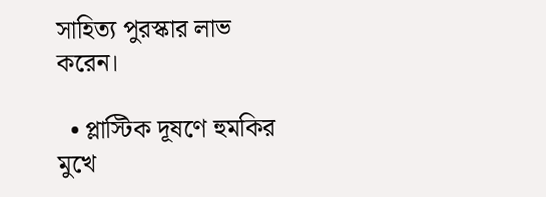সাহিত্য পুরস্কার লাভ করেন।

  • প্লাস্টিক দূষণে হুমকির মুখে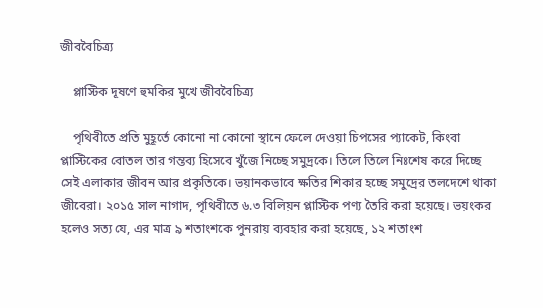জীববৈচিত্র্য

    প্লাস্টিক দূষণে হুমকির মুখে জীববৈচিত্র্য

    পৃথিবীতে প্রতি মুহূর্তে কোনো না কোনো স্থানে ফেলে দেওয়া চিপসের প্যাকেট, কিংবা প্লাস্টিকের বোতল তার গন্তব্য হিসেবে খুঁজে নিচ্ছে সমুদ্রকে। তিলে তিলে নিঃশেষ করে দিচ্ছে সেই এলাকার জীবন আর প্রকৃতিকে। ভয়ানকভাবে ক্ষতির শিকার হচ্ছে সমুদ্রের তলদেশে থাকা জীবেরা। ২০১৫ সাল নাগাদ, পৃথিবীতে ৬.৩ বিলিয়ন প্লাস্টিক পণ্য তৈরি করা হয়েছে। ভয়ংকর হলেও সত্য যে, এর মাত্র ৯ শতাংশকে পুনরায় ব্যবহার করা হয়েছে, ১২ শতাংশ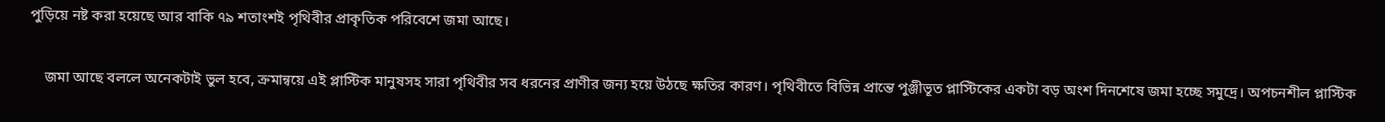পুড়িয়ে নষ্ট করা হয়েছে আর বাকি ৭৯ শতাংশই পৃথিবীর প্রাকৃতিক পরিবেশে জমা আছে।

    জমা আছে বললে অনেকটাই ভুল হবে, ক্রমান্বয়ে এই প্লাস্টিক মানুষসহ সারা পৃথিবীর সব ধরনের প্রাণীর জন্য হয়ে উঠছে ক্ষতির কারণ। পৃথিবীতে বিভিন্ন প্রান্তে পুঞ্জীভূত প্লাস্টিকের একটা বড় অংশ দিনশেষে জমা হচ্ছে সমুদ্রে। অপচনশীল প্লাস্টিক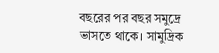বছরের পর বছর সমুদ্রে ভাসতে থাকে। সামুদ্রিক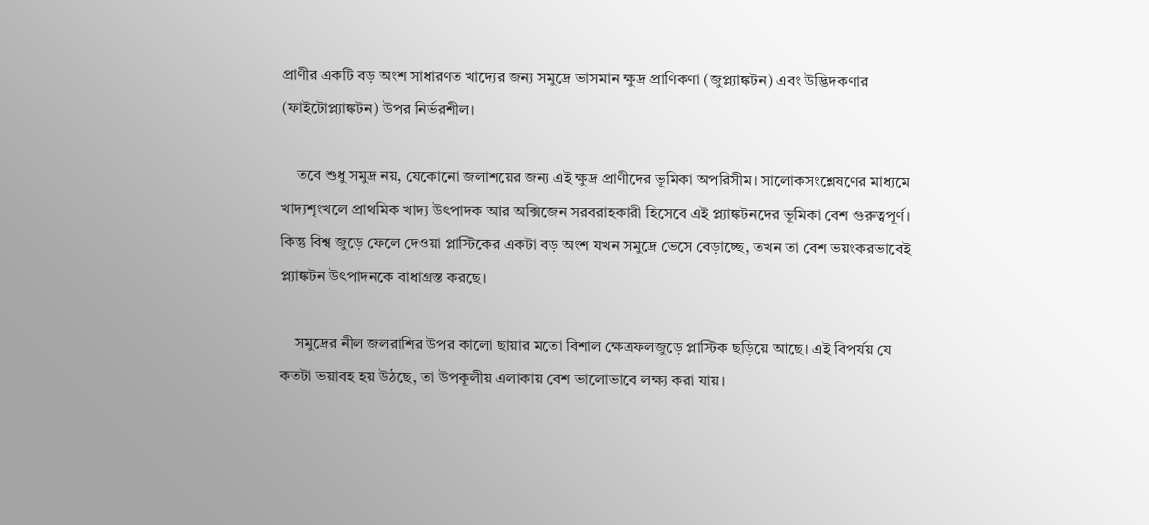প্রাণীর একটি বড় অংশ সাধারণত খাদ্যের জন্য সমুদ্রে ভাসমান ক্ষুদ্র প্রাণিকণা (জুপ্ল্যাঙ্কটন) এবং উদ্ভিদকণার (ফাইটোপ্ল্যাঙ্কটন) উপর নির্ভরশীল।

    তবে শুধু সমুদ্র নয়, যেকোনো জলাশয়ের জন্য এই ক্ষুদ্র প্রাণীদের ভূমিকা অপরিসীম। সালোকসংশ্লেষণের মাধ্যমে খাদ্যশৃংখলে প্রাথমিক খাদ্য উৎপাদক আর অক্সিজেন সরবরাহকারী হিসেবে এই প্ল্যাঙ্কটনদের ভূমিকা বেশ গুরুত্বপূর্ণ। কিন্তু বিশ্ব জুড়ে ফেলে দেওয়া প্লাস্টিকের একটা বড় অংশ যখন সমুদ্রে ভেসে বেড়াচ্ছে, তখন তা বেশ ভয়ংকরভাবেই প্ল্যাঙ্কটন উৎপাদনকে বাধাগ্রস্ত করছে।

    সমুদ্রের নীল জলরাশির উপর কালো ছায়ার মতো বিশাল ক্ষেত্রফলজুড়ে প্লাস্টিক ছড়িয়ে আছে। এই বিপর্যয় যে কতটা ভয়াবহ হয় উঠছে, তা উপকূলীয় এলাকায় বেশ ভালোভাবে লক্ষ্য করা যায়।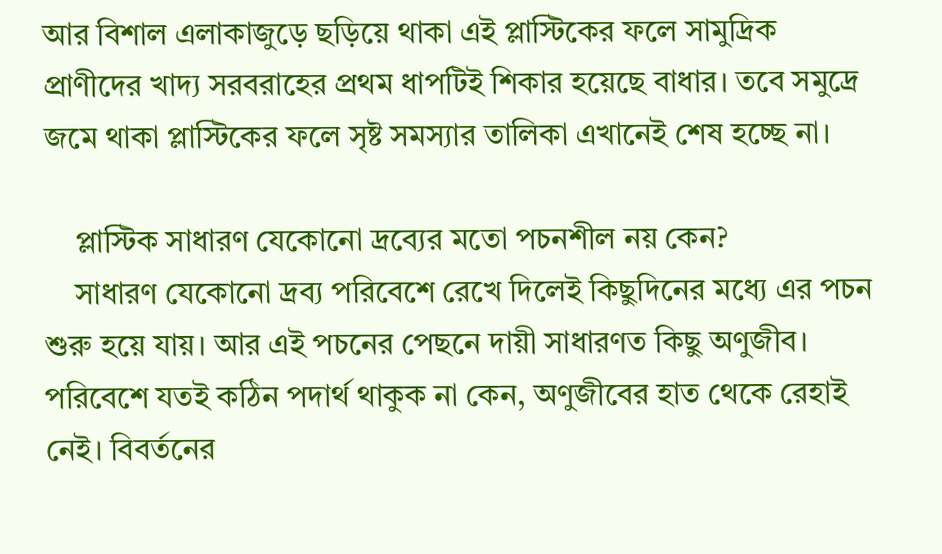আর বিশাল এলাকাজুড়ে ছড়িয়ে থাকা এই প্লাস্টিকের ফলে সামুদ্রিক প্রাণীদের খাদ্য সরবরাহের প্রথম ধাপটিই শিকার হয়েছে বাধার। তবে সমুদ্রে জমে থাকা প্লাস্টিকের ফলে সৃষ্ট সমস্যার তালিকা এখানেই শেষ হচ্ছে না।

    প্লাস্টিক সাধারণ যেকোনো দ্রব্যের মতো পচনশীল নয় কেন?
    সাধারণ যেকোনো দ্রব্য পরিবেশে রেখে দিলেই কিছুদিনের মধ্যে এর পচন শুরু হয়ে যায়। আর এই পচনের পেছনে দায়ী সাধারণত কিছু অণুজীব। পরিবেশে যতই কঠিন পদার্থ থাকুক না কেন, অণুজীবের হাত থেকে রেহাই নেই। বিবর্তনের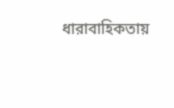ধারাবাহিকতায়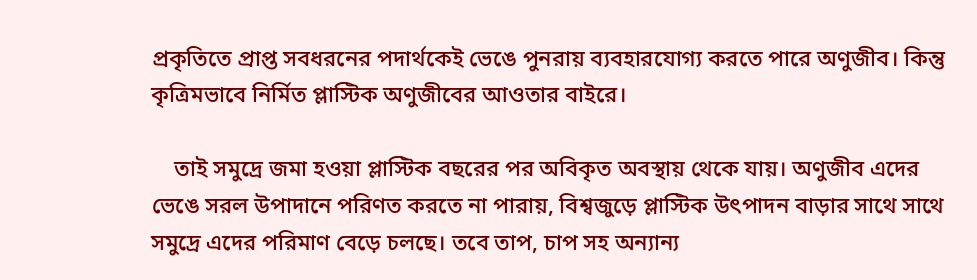প্রকৃতিতে প্রাপ্ত সবধরনের পদার্থকেই ভেঙে পুনরায় ব্যবহারযোগ্য করতে পারে অণুজীব। কিন্তু কৃত্রিমভাবে নির্মিত প্লাস্টিক অণুজীবের আওতার বাইরে।

    তাই সমুদ্রে জমা হওয়া প্লাস্টিক বছরের পর অবিকৃত অবস্থায় থেকে যায়। অণুজীব এদের ভেঙে সরল উপাদানে পরিণত করতে না পারায়, বিশ্বজুড়ে প্লাস্টিক উৎপাদন বাড়ার সাথে সাথে সমুদ্রে এদের পরিমাণ বেড়ে চলছে। তবে তাপ, চাপ সহ অন্যান্য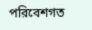পরিবেশগত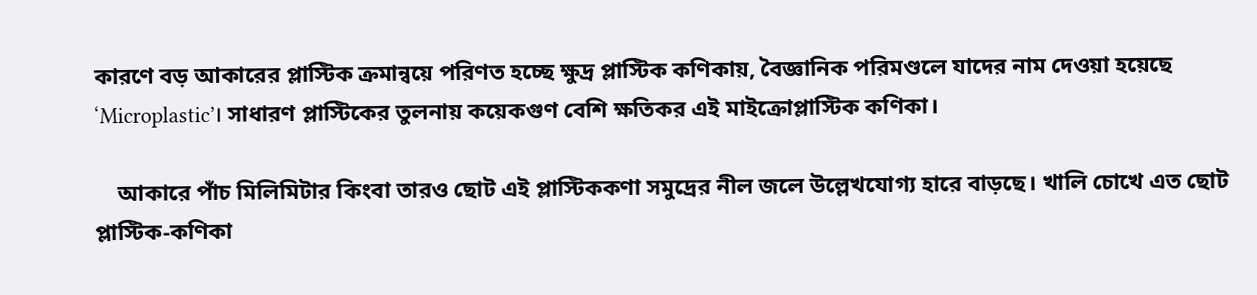কারণে বড় আকারের প্লাস্টিক ক্রমান্বয়ে পরিণত হচ্ছে ক্ষুদ্র প্লাস্টিক কণিকায়, বৈজ্ঞানিক পরিমণ্ডলে যাদের নাম দেওয়া হয়েছে ‘Microplastic’। সাধারণ প্লাস্টিকের তুলনায় কয়েকগুণ বেশি ক্ষতিকর এই মাইক্রোপ্লাস্টিক কণিকা।

    আকারে পাঁচ মিলিমিটার কিংবা তারও ছোট এই প্লাস্টিককণা সমুদ্রের নীল জলে উল্লেখযোগ্য হারে বাড়ছে। খালি চোখে এত ছোট প্লাস্টিক-কণিকা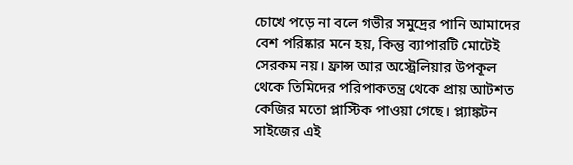চোখে পড়ে না বলে গভীর সমুদ্রের পানি আমাদের বেশ পরিষ্কার মনে হয়, কিন্তু ব্যাপারটি মোটেই সেরকম নয়। ফ্রান্স আর অস্ট্রেলিয়ার উপকূল থেকে তিমিদের পরিপাকতন্ত্র থেকে প্রায় আটশত কেজির মতো প্লাস্টিক পাওয়া গেছে। প্ল্যাঙ্কটন সাইজের এই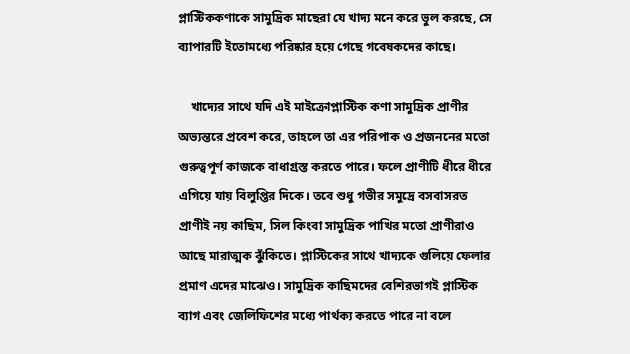প্লাস্টিককণাকে সামুদ্রিক মাছেরা যে খাদ্য মনে করে ভুল করছে, সে ব্যাপারটি ইতোমধ্যে পরিষ্কার হয়ে গেছে গবেষকদের কাছে।

    খাদ্যের সাথে যদি এই মাইক্রোপ্লাস্টিক কণা সামুদ্রিক প্রাণীর অভ্যন্তরে প্রবেশ করে, তাহলে তা এর পরিপাক ও প্রজননের মতো গুরুত্বপূর্ণ কাজকে বাধাগ্রস্ত করতে পারে। ফলে প্রাণীটি ধীরে ধীরে এগিয়ে যায় বিলুপ্তির দিকে। তবে শুধু গভীর সমুদ্রে বসবাসরত প্রাণীই নয় কাছিম, সিল কিংবা সামুদ্রিক পাখির মতো প্রাণীরাও আছে মারাত্মক ঝুঁকিতে। প্লাস্টিকের সাথে খাদ্যকে গুলিয়ে ফেলার প্রমাণ এদের মাঝেও। সামুদ্রিক কাছিমদের বেশিরভাগই প্লাস্টিক ব্যাগ এবং জেলিফিশের মধ্যে পার্থক্য করতে পারে না বলে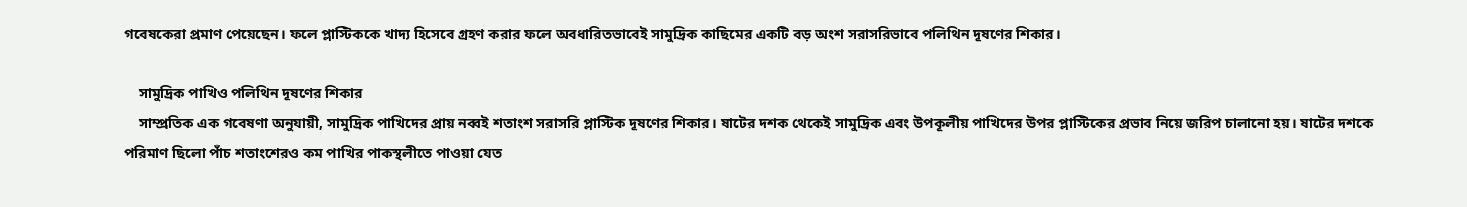গবেষকেরা প্রমাণ পেয়েছেন। ফলে প্লাস্টিককে খাদ্য হিসেবে গ্রহণ করার ফলে অবধারিতভাবেই সামুদ্রিক কাছিমের একটি বড় অংশ সরাসরিভাবে পলিথিন দূষণের শিকার।

    সামুদ্রিক পাখিও পলিথিন দূষণের শিকার
    সাম্প্রতিক এক গবেষণা অনুযায়ী, সামুদ্রিক পাখিদের প্রায় নব্বই শতাংশ সরাসরি প্লাস্টিক দূষণের শিকার। ষাটের দশক থেকেই সামুদ্রিক এবং উপকূলীয় পাখিদের উপর প্লাস্টিকের প্রভাব নিয়ে জরিপ চালানো হয়। ষাটের দশকে পরিমাণ ছিলো পাঁচ শতাংশেরও কম পাখির পাকস্থলীতে পাওয়া যেত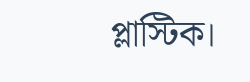প্লাস্টিক।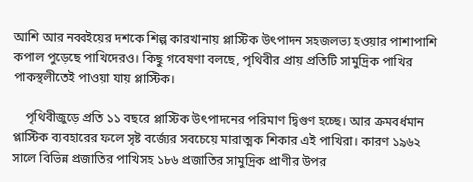আশি আর নব্বইয়ের দশকে শিল্প কারখানায় প্লাস্টিক উৎপাদন সহজলভ্য হওয়ার পাশাপাশি কপাল পুড়েছে পাখিদেরও। কিছু গবেষণা বলছে, পৃথিবীর প্রায় প্রতিটি সামুদ্রিক পাখির পাকস্থলীতেই পাওয়া যায় প্লাস্টিক।

    পৃথিবীজুড়ে প্রতি ১১ বছরে প্লাস্টিক উৎপাদনের পরিমাণ দ্বিগুণ হচ্ছে। আর ক্রমবর্ধমান প্লাস্টিক ব্যবহারের ফলে সৃষ্ট বর্জ্যের সবচেয়ে মারাত্মক শিকার এই পাখিরা। কারণ ১৯৬২ সালে বিভিন্ন প্রজাতির পাখিসহ ১৮৬ প্রজাতির সামুদ্রিক প্রাণীর উপর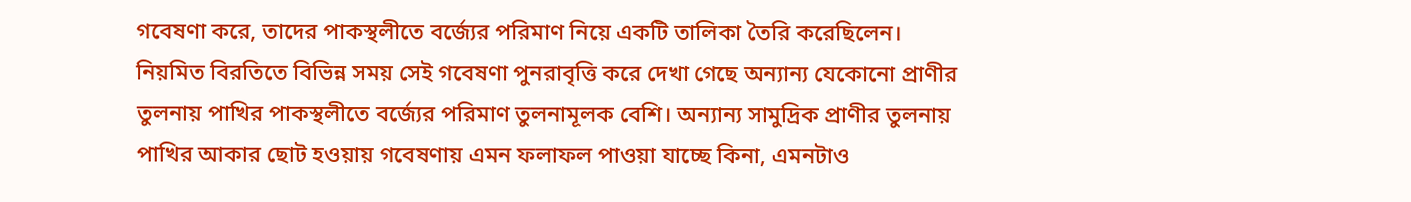গবেষণা করে, তাদের পাকস্থলীতে বর্জ্যের পরিমাণ নিয়ে একটি তালিকা তৈরি করেছিলেন। নিয়মিত বিরতিতে বিভিন্ন সময় সেই গবেষণা পুনরাবৃত্তি করে দেখা গেছে অন্যান্য যেকোনো প্রাণীর তুলনায় পাখির পাকস্থলীতে বর্জ্যের পরিমাণ তুলনামূলক বেশি। অন্যান্য সামুদ্রিক প্রাণীর তুলনায় পাখির আকার ছোট হওয়ায় গবেষণায় এমন ফলাফল পাওয়া যাচ্ছে কিনা, এমনটাও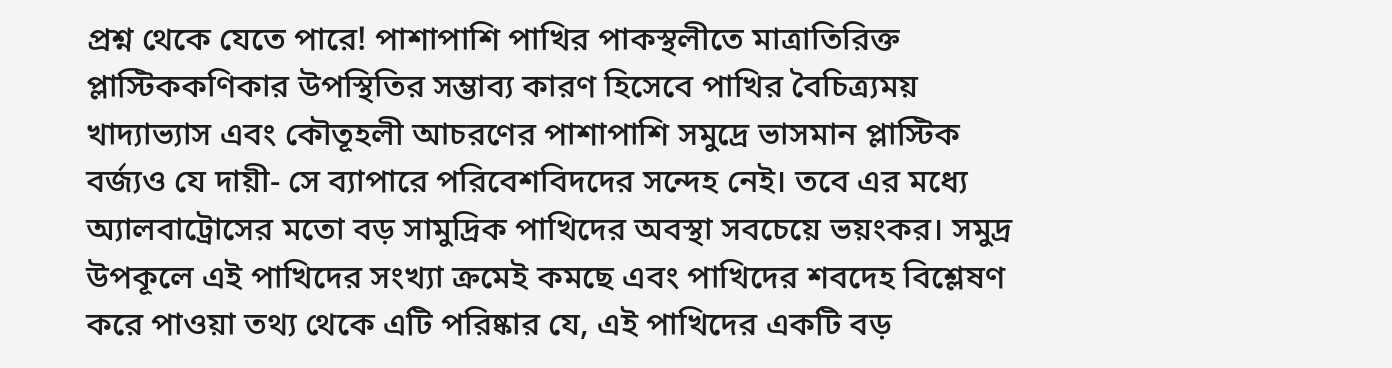প্রশ্ন থেকে যেতে পারে! পাশাপাশি পাখির পাকস্থলীতে মাত্রাতিরিক্ত প্লাস্টিককণিকার উপস্থিতির সম্ভাব্য কারণ হিসেবে পাখির বৈচিত্র্যময় খাদ্যাভ্যাস এবং কৌতূহলী আচরণের পাশাপাশি সমুদ্রে ভাসমান প্লাস্টিক বর্জ্যও যে দায়ী- সে ব্যাপারে পরিবেশবিদদের সন্দেহ নেই। তবে এর মধ্যে অ্যালবাট্রোসের মতো বড় সামুদ্রিক পাখিদের অবস্থা সবচেয়ে ভয়ংকর। সমুদ্র উপকূলে এই পাখিদের সংখ্যা ক্রমেই কমছে এবং পাখিদের শবদেহ বিশ্লেষণ করে পাওয়া তথ্য থেকে এটি পরিষ্কার যে, এই পাখিদের একটি বড়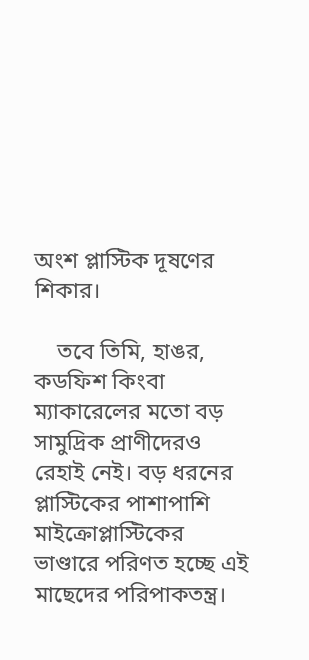অংশ প্লাস্টিক দূষণের শিকার।

    তবে তিমি, হাঙর, কডফিশ কিংবা ম্যাকারেলের মতো বড় সামুদ্রিক প্রাণীদেরও রেহাই নেই। বড় ধরনের প্লাস্টিকের পাশাপাশি মাইক্রোপ্লাস্টিকের ভাণ্ডারে পরিণত হচ্ছে এই মাছেদের পরিপাকতন্ত্র।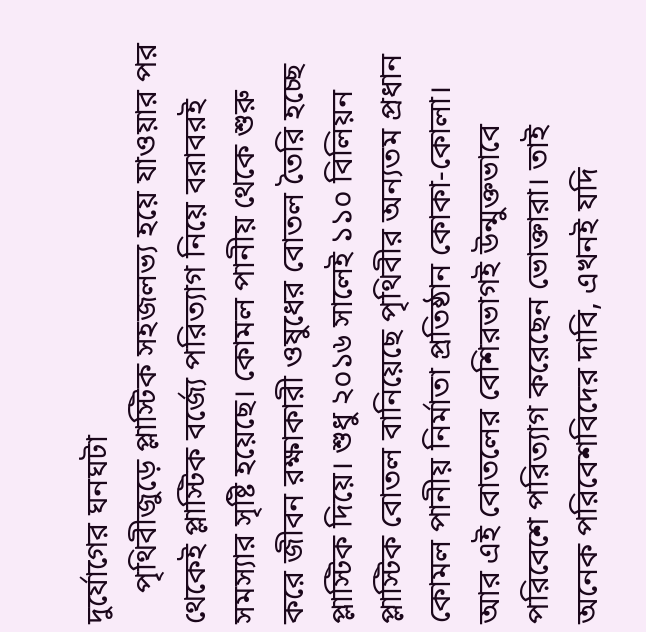দুর্যোগের ঘনঘটা
    পৃথিবীজুড়ে প্লাস্টিক সহজলভ্য হয়ে যাওয়ার পর থেকেই প্লাস্টিক বর্জ্যে পরিত্যাগ নিয়ে বরাবরই সমস্যার সৃষ্টি হয়েছে। কোমল পানীয় থেকে শুরু করে জীবন রক্ষাকারী ওষুধের বোতল তৈরি হচ্ছে প্লাস্টিক দিয়ে। শুধু ২০১৬ সালেই ১১০ বিলিয়ন প্লাস্টিক বোতল বানিয়েছে পৃথিবীর অন্যতম প্রধান কোমল পানীয় নির্মাতা প্রতিষ্ঠান কোকা-কোলা। আর এই বোতলের বেশিরভাগই উন্মুক্তভাবে পরিবেশে পরিত্যাগ করেছেন ভোক্তারা। তাই অনেক পরিবেশবিদের দাবি, এখনই যদি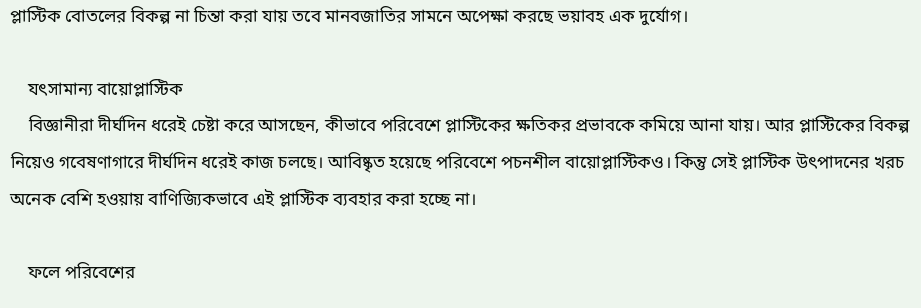প্লাস্টিক বোতলের বিকল্প না চিন্তা করা যায় তবে মানবজাতির সামনে অপেক্ষা করছে ভয়াবহ এক দুর্যোগ।

    যৎসামান্য বায়োপ্লাস্টিক
    বিজ্ঞানীরা দীর্ঘদিন ধরেই চেষ্টা করে আসছেন, কীভাবে পরিবেশে প্লাস্টিকের ক্ষতিকর প্রভাবকে কমিয়ে আনা যায়। আর প্লাস্টিকের বিকল্প নিয়েও গবেষণাগারে দীর্ঘদিন ধরেই কাজ চলছে। আবিষ্কৃত হয়েছে পরিবেশে পচনশীল বায়োপ্লাস্টিকও। কিন্তু সেই প্লাস্টিক উৎপাদনের খরচ অনেক বেশি হওয়ায় বাণিজ্যিকভাবে এই প্লাস্টিক ব্যবহার করা হচ্ছে না।

    ফলে পরিবেশের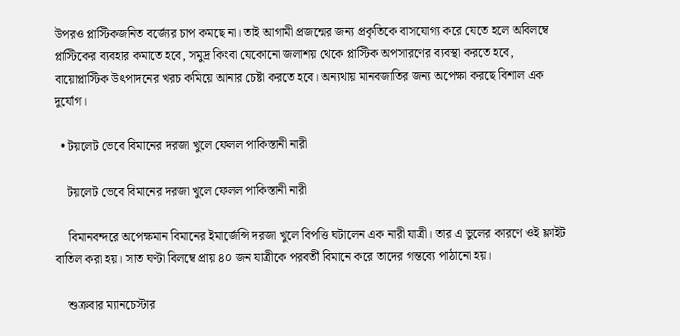উপরও প্লাস্টিকজনিত বর্জ্যের চাপ কমছে না। তাই আগামী প্রজন্মের জন্য প্রকৃতিকে বাসযোগ্য করে যেতে হলে অবিলম্বে প্লাস্টিকের ব্যবহার কমাতে হবে, সমুদ্র কিংবা যেকোনো জলাশয় থেকে প্লাস্টিক অপসারণের ব্যবস্থা করতে হবে, বায়োপ্লাস্টিক উৎপাদনের খরচ কমিয়ে আনার চেষ্টা করতে হবে। অন্যথায় মানবজাতির জন্য অপেক্ষা করছে বিশাল এক দুর্যোগ।

  • টয়লেট ভেবে বিমানের দরজা খুলে ফেলল পাকিস্তানী নারী

    টয়লেট ভেবে বিমানের দরজা খুলে ফেলল পাকিস্তানী নারী

    বিমানবন্দরে অপেক্ষমান বিমানের ইমার্জেন্সি দরজা খুলে বিপত্তি ঘটালেন এক নারী যাত্রী। তার এ ভুলের কারণে ওই ফ্লাইট বাতিল করা হয়। সাত ঘণ্টা বিলম্বে প্রায় ৪০ জন যাত্রীকে পরবর্তী বিমানে করে তাদের গন্তব্যে পাঠানো হয়।

    শুক্রবার ম্যানচেস্টার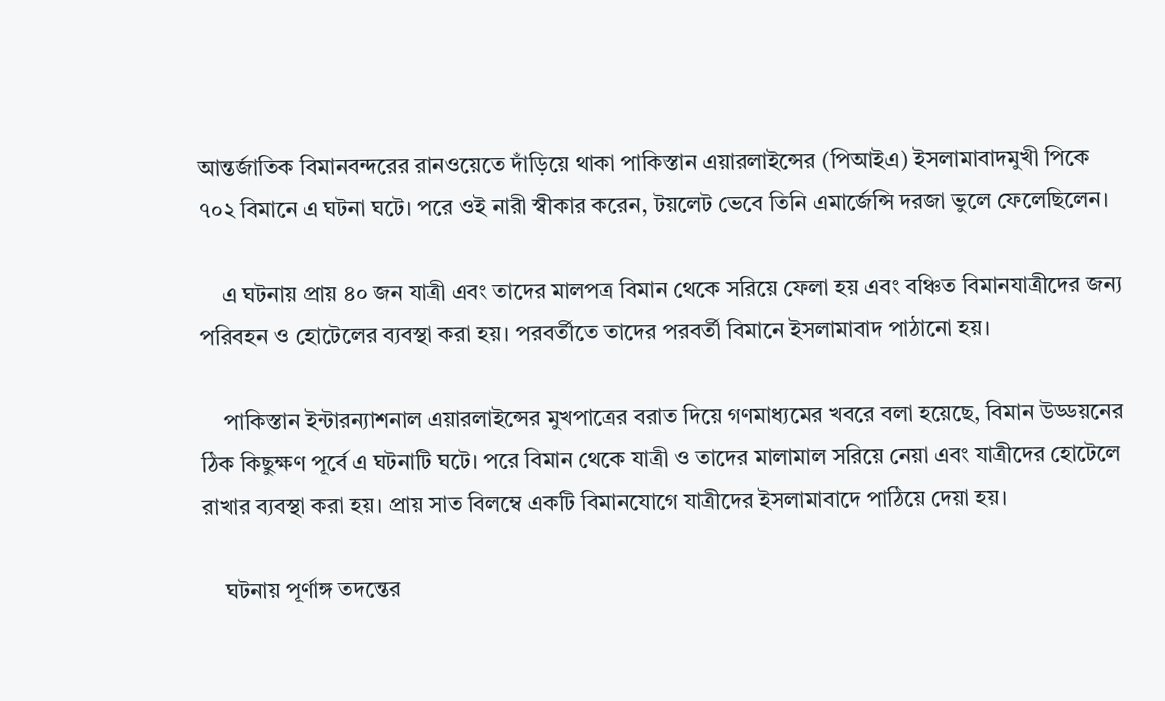আন্তর্জাতিক বিমানবন্দরের রানওয়েতে দাঁড়িয়ে থাকা পাকিস্তান এয়ারলাইন্সের (পিআইএ) ইসলামাবাদমুখী পিকে ৭০২ বিমানে এ ঘটনা ঘটে। পরে ওই নারী স্বীকার করেন, টয়লেট ভেবে তিনি এমার্জেন্সি দরজা ভুলে ফেলেছিলেন।

    এ ঘটনায় প্রায় ৪০ জন যাত্রী এবং তাদের মালপত্র বিমান থেকে সরিয়ে ফেলা হয় এবং বঞ্চিত বিমানযাত্রীদের জন্য পরিবহন ও হোটেলের ব্যবস্থা করা হয়। পরবর্তীতে তাদের পরবর্তী বিমানে ইসলামাবাদ পাঠানো হয়।

    পাকিস্তান ইন্টারন্যাশনাল এয়ারলাইন্সের মুখপাত্রের বরাত দিয়ে গণমাধ্যমের খবরে বলা হয়েছে, বিমান উড্ডয়নের ঠিক কিছুক্ষণ পূর্বে এ ঘটনাটি ঘটে। পরে বিমান থেকে যাত্রী ও তাদের মালামাল সরিয়ে নেয়া এবং যাত্রীদের হোটেলে রাখার ব্যবস্থা করা হয়। প্রায় সাত বিলম্বে একটি বিমানযোগে যাত্রীদের ইসলামাবাদে পাঠিয়ে দেয়া হয়।

    ঘটনায় পূর্ণাঙ্গ তদন্তের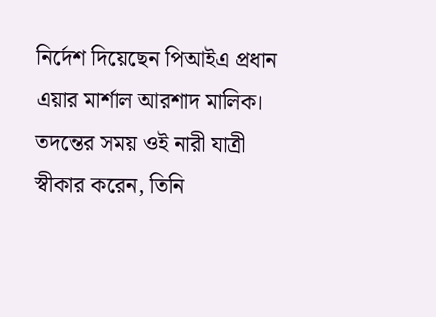নির্দেশ দিয়েছেন পিআইএ প্রধান এয়ার মার্শাল আরশাদ মালিক। তদন্তের সময় ওই নারী যাত্রী স্বীকার করেন, তিনি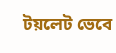টয়লেট ভেবে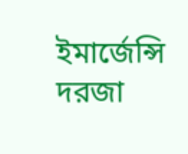ইমার্জেন্সি দরজা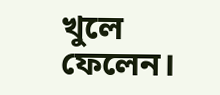খুলে ফেলেন।